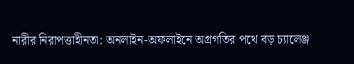নারীর নিরাপত্তাহীনতা: অনলাইন-অফলাইনে অগ্রগতির পথে বড় চ্যালেঞ্জ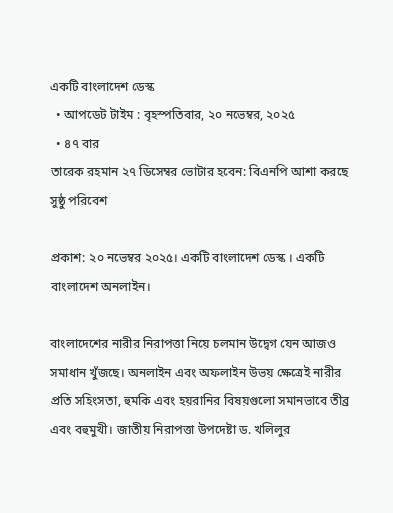একটি বাংলাদেশ ডেস্ক
  • আপডেট টাইম : বৃহস্পতিবার, ২০ নভেম্বর, ২০২৫
  • ৪৭ বার
তারেক রহমান ২৭ ডিসেম্বর ভোটার হবেন: বিএনপি আশা করছে সুষ্ঠু পরিবেশ

প্রকাশ: ২০ নভেম্বর ২০২৫। একটি বাংলাদেশ ডেস্ক । একটি বাংলাদেশ অনলাইন।

বাংলাদেশের নারীর নিরাপত্তা নিয়ে চলমান উদ্বেগ যেন আজও সমাধান খুঁজছে। অনলাইন এবং অফলাইন উভয় ক্ষেত্রেই নারীর প্রতি সহিংসতা, হুমকি এবং হয়রানির বিষয়গুলো সমানভাবে তীব্র এবং বহুমুখী। জাতীয় নিরাপত্তা উপদেষ্টা ড. খলিলুর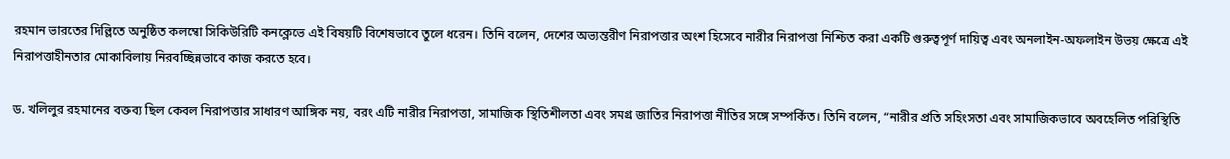রহমান ভারতের দিল্লিতে অনুষ্ঠিত কলম্বো সিকিউরিটি কনক্লেভে এই বিষয়টি বিশেষভাবে তুলে ধরেন। তিনি বলেন, দেশের অভ্যন্তরীণ নিরাপত্তার অংশ হিসেবে নারীর নিরাপত্তা নিশ্চিত করা একটি গুরুত্বপূর্ণ দায়িত্ব এবং অনলাইন-অফলাইন উভয় ক্ষেত্রে এই নিরাপত্তাহীনতার মোকাবিলায় নিরবচ্ছিন্নভাবে কাজ করতে হবে।

ড. খলিলুর রহমানের বক্তব্য ছিল কেবল নিরাপত্তার সাধারণ আঙ্গিক নয়, বরং এটি নারীর নিরাপত্তা, সামাজিক স্থিতিশীলতা এবং সমগ্র জাতির নিরাপত্তা নীতির সঙ্গে সম্পর্কিত। তিনি বলেন, “নারীর প্রতি সহিংসতা এবং সামাজিকভাবে অবহেলিত পরিস্থিতি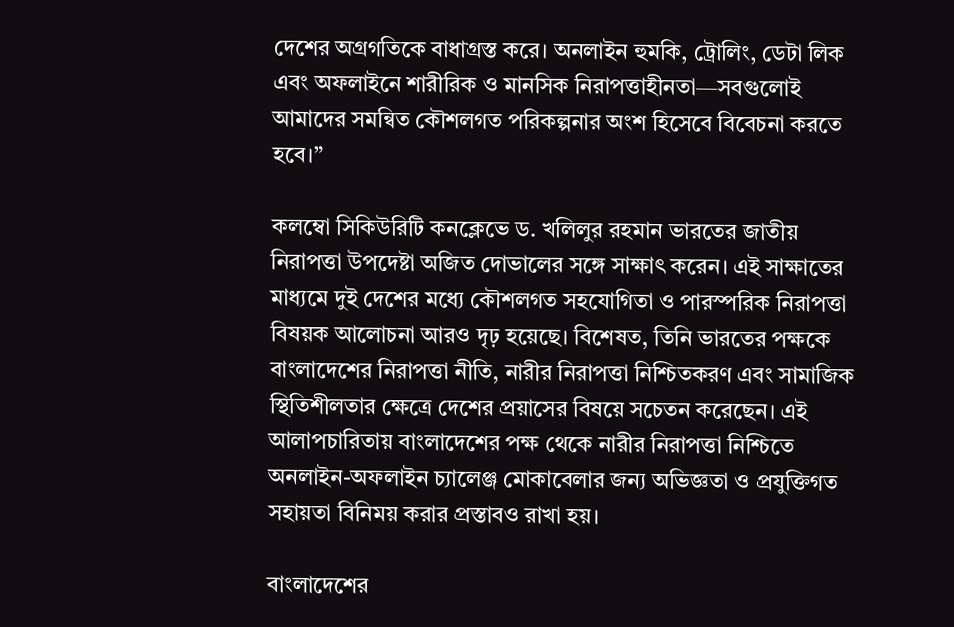দেশের অগ্রগতিকে বাধাগ্রস্ত করে। অনলাইন হুমকি, ট্রোলিং, ডেটা লিক এবং অফলাইনে শারীরিক ও মানসিক নিরাপত্তাহীনতা—সবগুলোই আমাদের সমন্বিত কৌশলগত পরিকল্পনার অংশ হিসেবে বিবেচনা করতে হবে।”

কলম্বো সিকিউরিটি কনক্লেভে ড. খলিলুর রহমান ভারতের জাতীয় নিরাপত্তা উপদেষ্টা অজিত দোভালের সঙ্গে সাক্ষাৎ করেন। এই সাক্ষাতের মাধ্যমে দুই দেশের মধ্যে কৌশলগত সহযোগিতা ও পারস্পরিক নিরাপত্তা বিষয়ক আলোচনা আরও দৃঢ় হয়েছে। বিশেষত, তিনি ভারতের পক্ষকে বাংলাদেশের নিরাপত্তা নীতি, নারীর নিরাপত্তা নিশ্চিতকরণ এবং সামাজিক স্থিতিশীলতার ক্ষেত্রে দেশের প্রয়াসের বিষয়ে সচেতন করেছেন। এই আলাপচারিতায় বাংলাদেশের পক্ষ থেকে নারীর নিরাপত্তা নিশ্চিতে অনলাইন-অফলাইন চ্যালেঞ্জ মোকাবেলার জন্য অভিজ্ঞতা ও প্রযুক্তিগত সহায়তা বিনিময় করার প্রস্তাবও রাখা হয়।

বাংলাদেশের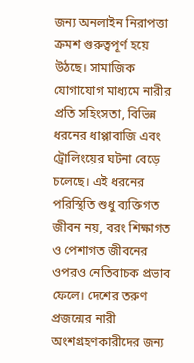জন্য অনলাইন নিরাপত্তা ক্রমশ গুরুত্বপূর্ণ হয়ে উঠছে। সামাজিক যোগাযোগ মাধ্যমে নারীর প্রতি সহিংসতা, বিভিন্ন ধরনের ধাপ্পাবাজি এবং ট্রোলিংয়ের ঘটনা বেড়ে চলেছে। এই ধরনের পরিস্থিতি শুধু ব্যক্তিগত জীবন নয়, বরং শিক্ষাগত ও পেশাগত জীবনের ওপরও নেতিবাচক প্রভাব ফেলে। দেশের তরুণ প্রজন্মের নারী অংশগ্রহণকারীদের জন্য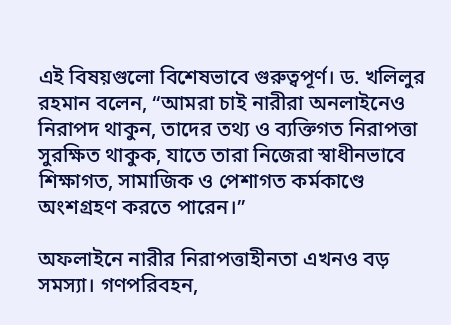এই বিষয়গুলো বিশেষভাবে গুরুত্বপূর্ণ। ড. খলিলুর রহমান বলেন, “আমরা চাই নারীরা অনলাইনেও নিরাপদ থাকুন, তাদের তথ্য ও ব্যক্তিগত নিরাপত্তা সুরক্ষিত থাকুক, যাতে তারা নিজেরা স্বাধীনভাবে শিক্ষাগত, সামাজিক ও পেশাগত কর্মকাণ্ডে অংশগ্রহণ করতে পারেন।”

অফলাইনে নারীর নিরাপত্তাহীনতা এখনও বড় সমস্যা। গণপরিবহন,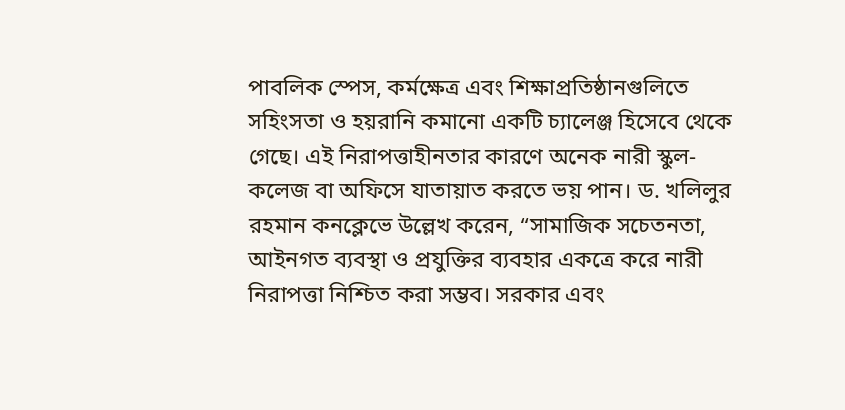পাবলিক স্পেস, কর্মক্ষেত্র এবং শিক্ষাপ্রতিষ্ঠানগুলিতে সহিংসতা ও হয়রানি কমানো একটি চ্যালেঞ্জ হিসেবে থেকে গেছে। এই নিরাপত্তাহীনতার কারণে অনেক নারী স্কুল-কলেজ বা অফিসে যাতায়াত করতে ভয় পান। ড. খলিলুর রহমান কনক্লেভে উল্লেখ করেন, “সামাজিক সচেতনতা, আইনগত ব্যবস্থা ও প্রযুক্তির ব্যবহার একত্রে করে নারী নিরাপত্তা নিশ্চিত করা সম্ভব। সরকার এবং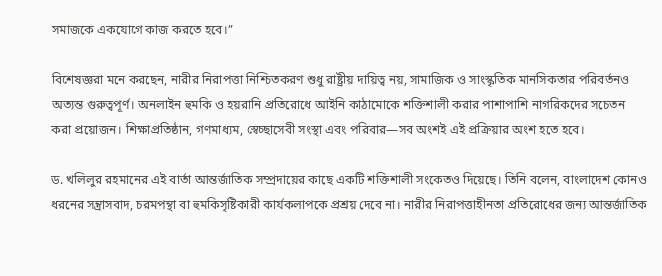সমাজকে একযোগে কাজ করতে হবে।”

বিশেষজ্ঞরা মনে করছেন, নারীর নিরাপত্তা নিশ্চিতকরণ শুধু রাষ্ট্রীয় দায়িত্ব নয়, সামাজিক ও সাংস্কৃতিক মানসিকতার পরিবর্তনও অত্যন্ত গুরুত্বপূর্ণ। অনলাইন হুমকি ও হয়রানি প্রতিরোধে আইনি কাঠামোকে শক্তিশালী করার পাশাপাশি নাগরিকদের সচেতন করা প্রয়োজন। শিক্ষাপ্রতিষ্ঠান, গণমাধ্যম, স্বেচ্ছাসেবী সংস্থা এবং পরিবার—সব অংশই এই প্রক্রিয়ার অংশ হতে হবে।

ড. খলিলুর রহমানের এই বার্তা আন্তর্জাতিক সম্প্রদায়ের কাছে একটি শক্তিশালী সংকেতও দিয়েছে। তিনি বলেন, বাংলাদেশ কোনও ধরনের সন্ত্রাসবাদ, চরমপন্থা বা হুমকিসৃষ্টিকারী কার্যকলাপকে প্রশ্রয় দেবে না। নারীর নিরাপত্তাহীনতা প্রতিরোধের জন্য আন্তর্জাতিক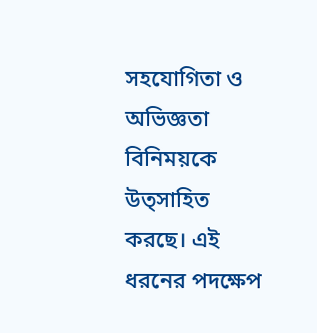সহযোগিতা ও অভিজ্ঞতা বিনিময়কে উত্সাহিত করছে। এই ধরনের পদক্ষেপ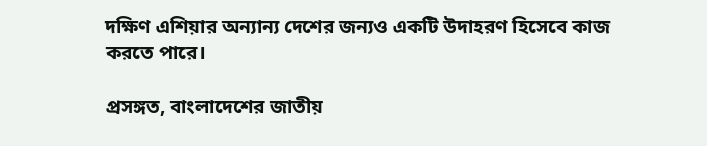দক্ষিণ এশিয়ার অন্যান্য দেশের জন্যও একটি উদাহরণ হিসেবে কাজ করতে পারে।

প্রসঙ্গত, বাংলাদেশের জাতীয়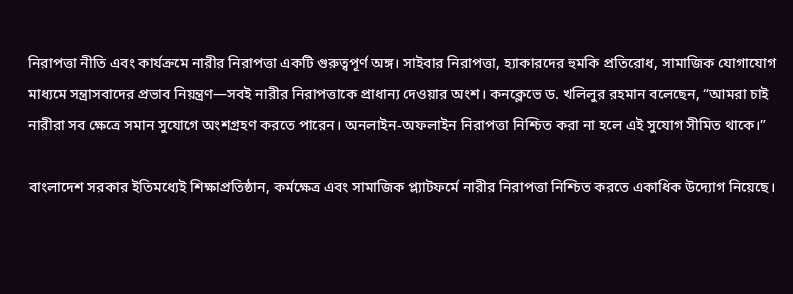নিরাপত্তা নীতি এবং কার্যক্রমে নারীর নিরাপত্তা একটি গুরুত্বপূর্ণ অঙ্গ। সাইবার নিরাপত্তা, হ্যাকারদের হুমকি প্রতিরোধ, সামাজিক যোগাযোগ মাধ্যমে সন্ত্রাসবাদের প্রভাব নিয়ন্ত্রণ—সবই নারীর নিরাপত্তাকে প্রাধান্য দেওয়ার অংশ। কনক্লেভে ড. খলিলুর রহমান বলেছেন, “আমরা চাই নারীরা সব ক্ষেত্রে সমান সুযোগে অংশগ্রহণ করতে পারেন। অনলাইন-অফলাইন নিরাপত্তা নিশ্চিত করা না হলে এই সুযোগ সীমিত থাকে।”

বাংলাদেশ সরকার ইতিমধ্যেই শিক্ষাপ্রতিষ্ঠান, কর্মক্ষেত্র এবং সামাজিক প্ল্যাটফর্মে নারীর নিরাপত্তা নিশ্চিত করতে একাধিক উদ্যোগ নিয়েছে।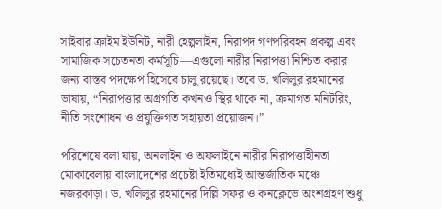সাইবার ক্রাইম ইউনিট, নারী হেল্পলাইন, নিরাপদ গণপরিবহন প্রকল্প এবং সামাজিক সচেতনতা কর্মসূচি—এগুলো নারীর নিরাপত্তা নিশ্চিত করার জন্য বাস্তব পদক্ষেপ হিসেবে চালু রয়েছে। তবে ড. খলিলুর রহমানের ভাষায়, “নিরাপত্তার অগ্রগতি কখনও স্থির থাকে না, ক্রমাগত মনিটরিং, নীতি সংশোধন ও প্রযুক্তিগত সহায়তা প্রয়োজন।”

পরিশেষে বলা যায়, অনলাইন ও অফলাইনে নারীর নিরাপত্তাহীনতা মোকাবেলায় বাংলাদেশের প্রচেষ্টা ইতিমধ্যেই আন্তর্জাতিক মঞ্চে নজরকাড়া। ড. খলিলুর রহমানের দিল্লি সফর ও কনক্লেভে অংশগ্রহণ শুধু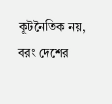কূটনৈতিক নয়, বরং দেশের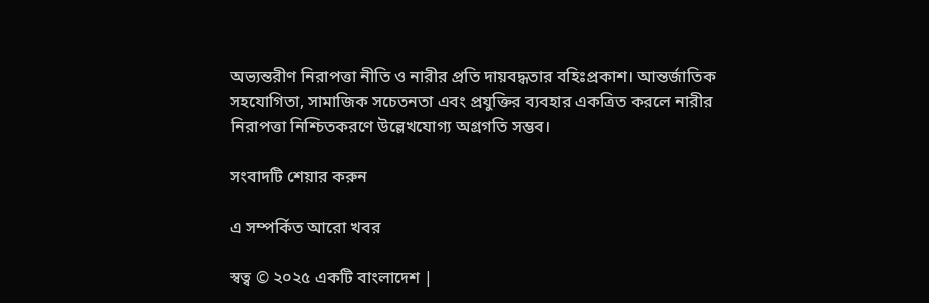অভ্যন্তরীণ নিরাপত্তা নীতি ও নারীর প্রতি দায়বদ্ধতার বহিঃপ্রকাশ। আন্তর্জাতিক সহযোগিতা, সামাজিক সচেতনতা এবং প্রযুক্তির ব্যবহার একত্রিত করলে নারীর নিরাপত্তা নিশ্চিতকরণে উল্লেখযোগ্য অগ্রগতি সম্ভব।

সংবাদটি শেয়ার করুন

এ সম্পর্কিত আরো খবর

স্বত্ব © ২০২৫ একটি বাংলাদেশ |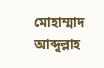মোহাম্মাদ আব্দুল্লাহ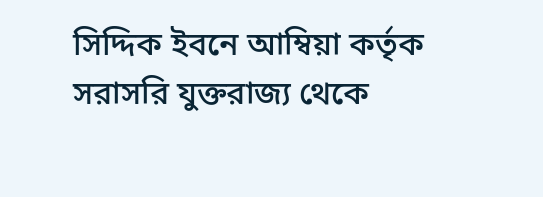সিদ্দিক ইবনে আম্বিয়া কর্তৃক সরাসরি যুক্তরাজ্য থেকে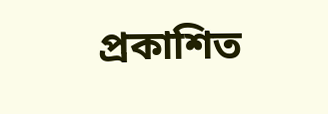প্রকাশিত